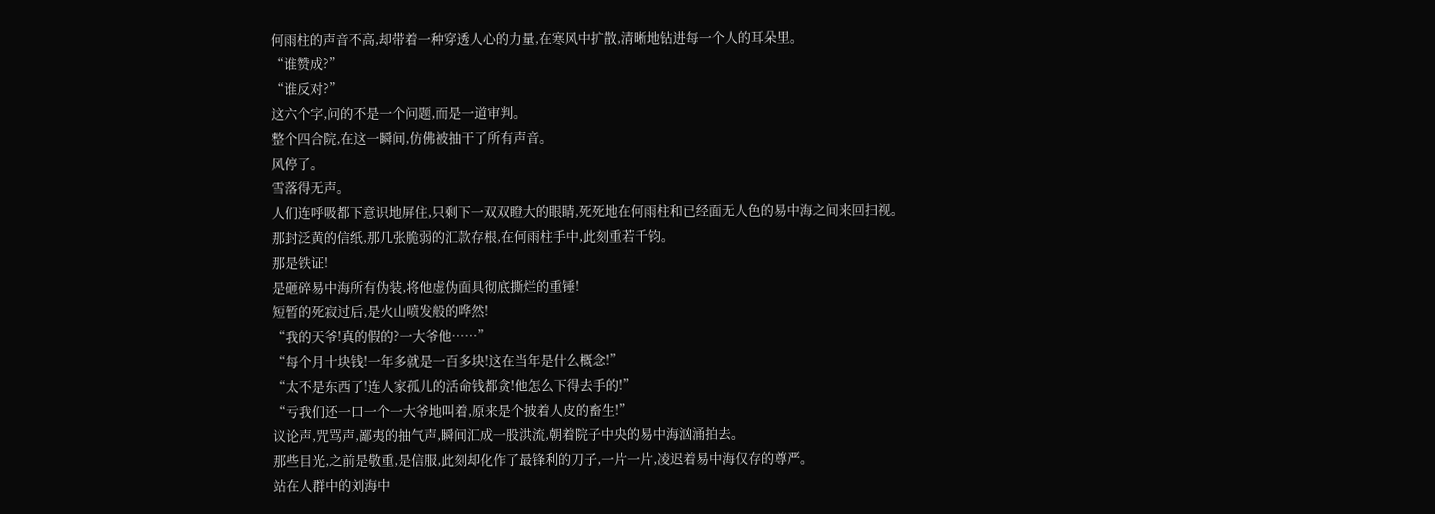何雨柱的声音不高,却带着一种穿透人心的力量,在寒风中扩散,清晰地钻进每一个人的耳朵里。
“谁赞成?”
“谁反对?”
这六个字,问的不是一个问题,而是一道审判。
整个四合院,在这一瞬间,仿佛被抽干了所有声音。
风停了。
雪落得无声。
人们连呼吸都下意识地屏住,只剩下一双双瞪大的眼睛,死死地在何雨柱和已经面无人色的易中海之间来回扫视。
那封泛黄的信纸,那几张脆弱的汇款存根,在何雨柱手中,此刻重若千钧。
那是铁证!
是砸碎易中海所有伪装,将他虚伪面具彻底撕烂的重锤!
短暂的死寂过后,是火山喷发般的哗然!
“我的天爷!真的假的?一大爷他……”
“每个月十块钱!一年多就是一百多块!这在当年是什么概念!”
“太不是东西了!连人家孤儿的活命钱都贪!他怎么下得去手的!”
“亏我们还一口一个一大爷地叫着,原来是个披着人皮的畜生!”
议论声,咒骂声,鄙夷的抽气声,瞬间汇成一股洪流,朝着院子中央的易中海汹涌拍去。
那些目光,之前是敬重,是信服,此刻却化作了最锋利的刀子,一片一片,凌迟着易中海仅存的尊严。
站在人群中的刘海中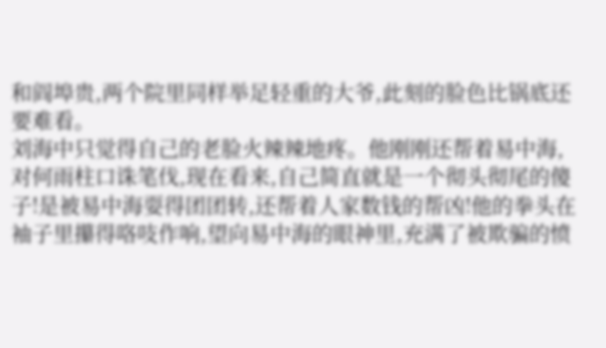和阎埠贵,两个院里同样举足轻重的大爷,此刻的脸色比锅底还要难看。
刘海中只觉得自己的老脸火辣辣地疼。他刚刚还帮着易中海,对何雨柱口诛笔伐,现在看来,自己简直就是一个彻头彻尾的傻子!是被易中海耍得团团转,还帮着人家数钱的帮凶!他的拳头在袖子里攥得咯吱作响,望向易中海的眼神里,充满了被欺骗的愤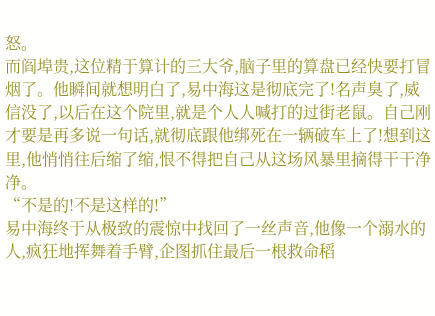怒。
而阎埠贵,这位精于算计的三大爷,脑子里的算盘已经快要打冒烟了。他瞬间就想明白了,易中海这是彻底完了!名声臭了,威信没了,以后在这个院里,就是个人人喊打的过街老鼠。自己刚才要是再多说一句话,就彻底跟他绑死在一辆破车上了!想到这里,他悄悄往后缩了缩,恨不得把自己从这场风暴里摘得干干净净。
“不是的!不是这样的!”
易中海终于从极致的震惊中找回了一丝声音,他像一个溺水的人,疯狂地挥舞着手臂,企图抓住最后一根救命稻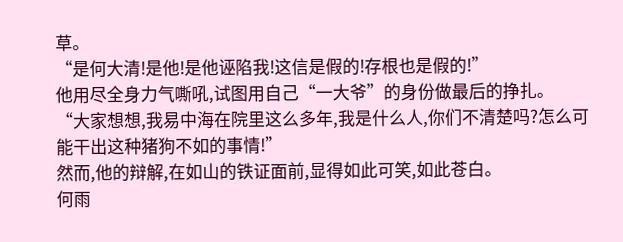草。
“是何大清!是他!是他诬陷我!这信是假的!存根也是假的!”
他用尽全身力气嘶吼,试图用自己“一大爷”的身份做最后的挣扎。
“大家想想,我易中海在院里这么多年,我是什么人,你们不清楚吗?怎么可能干出这种猪狗不如的事情!”
然而,他的辩解,在如山的铁证面前,显得如此可笑,如此苍白。
何雨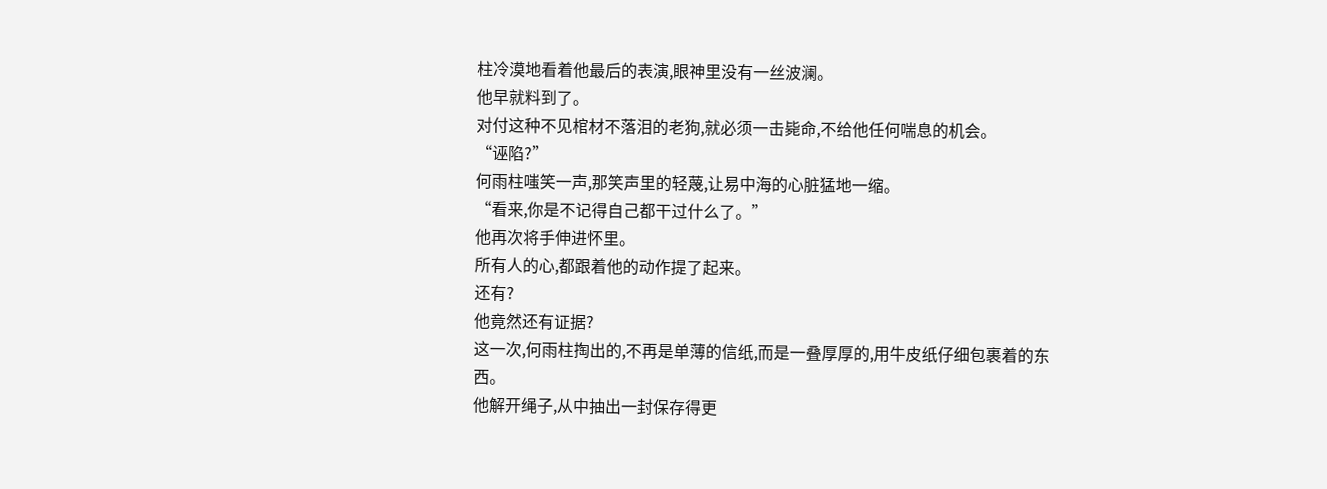柱冷漠地看着他最后的表演,眼神里没有一丝波澜。
他早就料到了。
对付这种不见棺材不落泪的老狗,就必须一击毙命,不给他任何喘息的机会。
“诬陷?”
何雨柱嗤笑一声,那笑声里的轻蔑,让易中海的心脏猛地一缩。
“看来,你是不记得自己都干过什么了。”
他再次将手伸进怀里。
所有人的心,都跟着他的动作提了起来。
还有?
他竟然还有证据?
这一次,何雨柱掏出的,不再是单薄的信纸,而是一叠厚厚的,用牛皮纸仔细包裹着的东西。
他解开绳子,从中抽出一封保存得更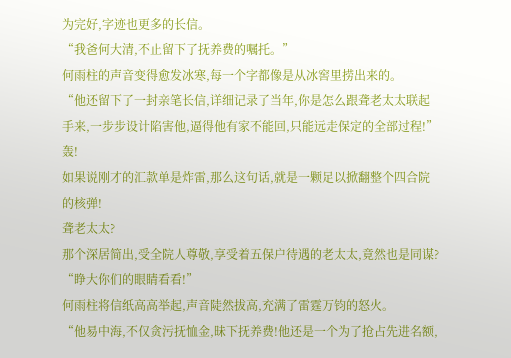为完好,字迹也更多的长信。
“我爸何大清,不止留下了抚养费的嘱托。”
何雨柱的声音变得愈发冰寒,每一个字都像是从冰窖里捞出来的。
“他还留下了一封亲笔长信,详细记录了当年,你是怎么跟聋老太太联起手来,一步步设计陷害他,逼得他有家不能回,只能远走保定的全部过程!”
轰!
如果说刚才的汇款单是炸雷,那么这句话,就是一颗足以掀翻整个四合院的核弹!
聋老太太?
那个深居简出,受全院人尊敬,享受着五保户待遇的老太太,竟然也是同谋?
“睁大你们的眼睛看看!”
何雨柱将信纸高高举起,声音陡然拔高,充满了雷霆万钧的怒火。
“他易中海,不仅贪污抚恤金,昧下抚养费!他还是一个为了抢占先进名额,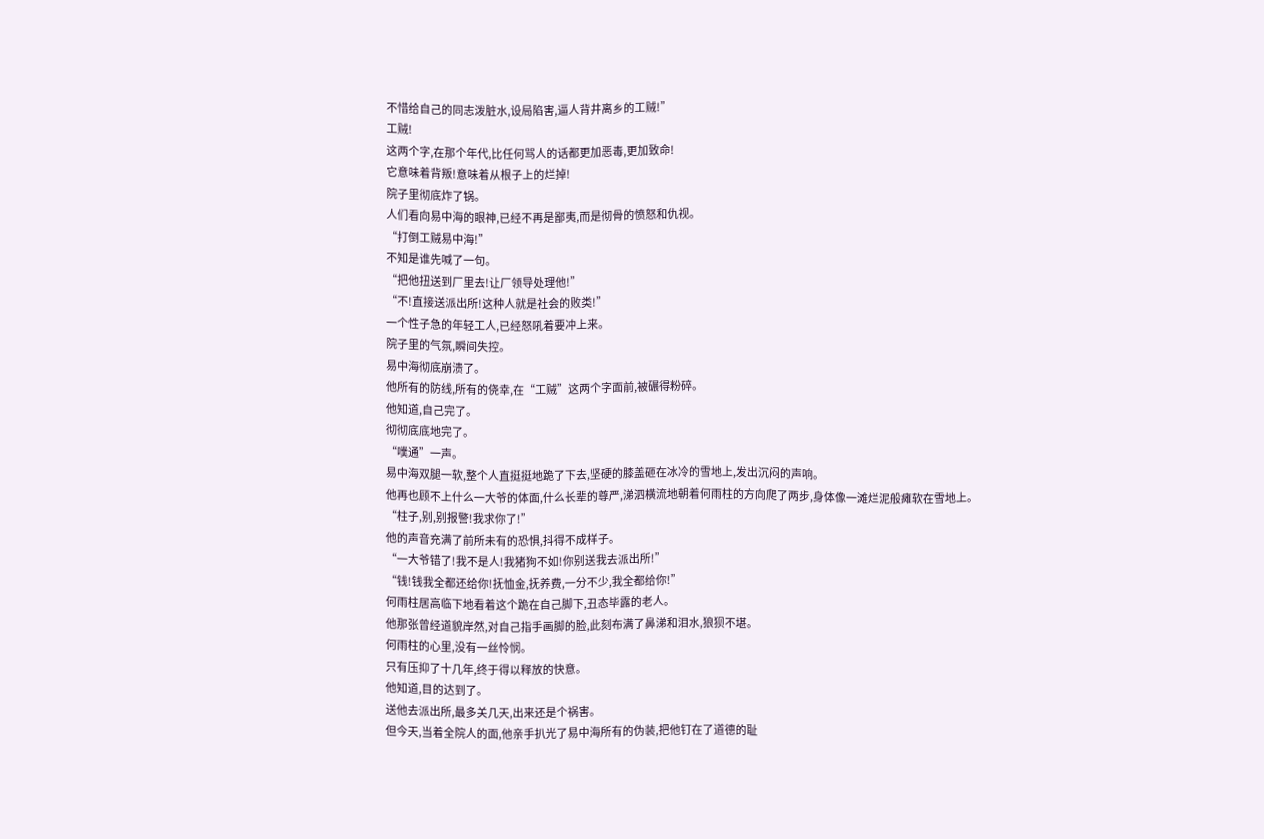不惜给自己的同志泼脏水,设局陷害,逼人背井离乡的工贼!”
工贼!
这两个字,在那个年代,比任何骂人的话都更加恶毒,更加致命!
它意味着背叛!意味着从根子上的烂掉!
院子里彻底炸了锅。
人们看向易中海的眼神,已经不再是鄙夷,而是彻骨的愤怒和仇视。
“打倒工贼易中海!”
不知是谁先喊了一句。
“把他扭送到厂里去!让厂领导处理他!”
“不!直接送派出所!这种人就是社会的败类!”
一个性子急的年轻工人,已经怒吼着要冲上来。
院子里的气氛,瞬间失控。
易中海彻底崩溃了。
他所有的防线,所有的侥幸,在“工贼”这两个字面前,被碾得粉碎。
他知道,自己完了。
彻彻底底地完了。
“噗通”一声。
易中海双腿一软,整个人直挺挺地跪了下去,坚硬的膝盖砸在冰冷的雪地上,发出沉闷的声响。
他再也顾不上什么一大爷的体面,什么长辈的尊严,涕泗横流地朝着何雨柱的方向爬了两步,身体像一滩烂泥般瘫软在雪地上。
“柱子,别,别报警!我求你了!”
他的声音充满了前所未有的恐惧,抖得不成样子。
“一大爷错了!我不是人!我猪狗不如!你别送我去派出所!”
“钱!钱我全都还给你!抚恤金,抚养费,一分不少,我全都给你!”
何雨柱居高临下地看着这个跪在自己脚下,丑态毕露的老人。
他那张曾经道貌岸然,对自己指手画脚的脸,此刻布满了鼻涕和泪水,狼狈不堪。
何雨柱的心里,没有一丝怜悯。
只有压抑了十几年,终于得以释放的快意。
他知道,目的达到了。
送他去派出所,最多关几天,出来还是个祸害。
但今天,当着全院人的面,他亲手扒光了易中海所有的伪装,把他钉在了道德的耻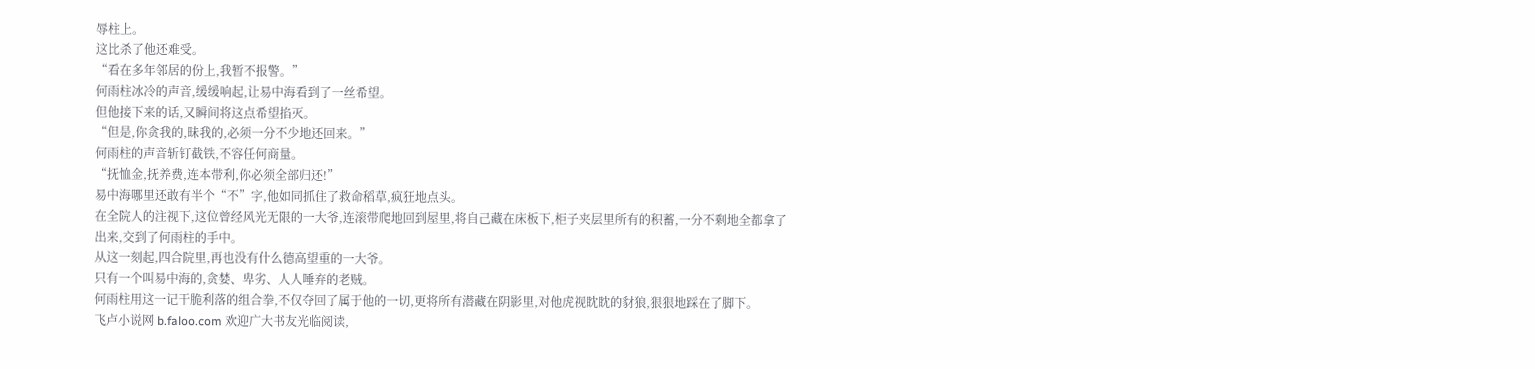辱柱上。
这比杀了他还难受。
“看在多年邻居的份上,我暂不报警。”
何雨柱冰冷的声音,缓缓响起,让易中海看到了一丝希望。
但他接下来的话,又瞬间将这点希望掐灭。
“但是,你贪我的,昧我的,必须一分不少地还回来。”
何雨柱的声音斩钉截铁,不容任何商量。
“抚恤金,抚养费,连本带利,你必须全部归还!”
易中海哪里还敢有半个“不”字,他如同抓住了救命稻草,疯狂地点头。
在全院人的注视下,这位曾经风光无限的一大爷,连滚带爬地回到屋里,将自己藏在床板下,柜子夹层里所有的积蓄,一分不剩地全都拿了出来,交到了何雨柱的手中。
从这一刻起,四合院里,再也没有什么德高望重的一大爷。
只有一个叫易中海的,贪婪、卑劣、人人唾弃的老贼。
何雨柱用这一记干脆利落的组合拳,不仅夺回了属于他的一切,更将所有潜藏在阴影里,对他虎视眈眈的豺狼,狠狠地踩在了脚下。
飞卢小说网 b.faloo.com 欢迎广大书友光临阅读,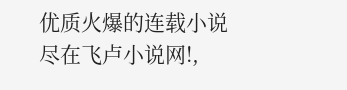优质火爆的连载小说尽在飞卢小说网!,